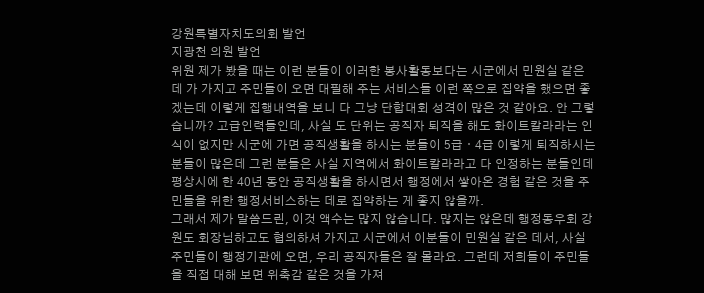강원특별자치도의회 발언
지광천 의원 발언
위원 제가 봤을 때는 이런 분들이 이러한 봉사활동보다는 시군에서 민원실 같은 데 가 가지고 주민들이 오면 대필해 주는 서비스들 이런 쪽으로 집약을 했으면 좋겠는데 이렇게 집행내역을 보니 다 그냥 단합대회 성격이 많은 것 같아요. 안 그렇습니까? 고급인력들인데, 사실 도 단위는 공직자 퇴직을 해도 화이트칼라라는 인식이 없지만 시군에 가면 공직생활을 하시는 분들이 5급ㆍ4급 이렇게 퇴직하시는 분들이 많은데 그런 분들은 사실 지역에서 화이트칼라라고 다 인정하는 분들인데 평상시에 한 40년 동안 공직생활을 하시면서 행정에서 쌓아온 경험 같은 것을 주민들을 위한 행정서비스하는 데로 집약하는 게 좋지 않을까.
그래서 제가 말씀드린, 이것 액수는 많지 않습니다. 많지는 않은데 행정동우회 강원도 회장님하고도 협의하셔 가지고 시군에서 이분들이 민원실 같은 데서, 사실 주민들이 행정기관에 오면, 우리 공직자들은 잘 몰라요. 그런데 저희들이 주민들을 직접 대해 보면 위축감 같은 것을 가져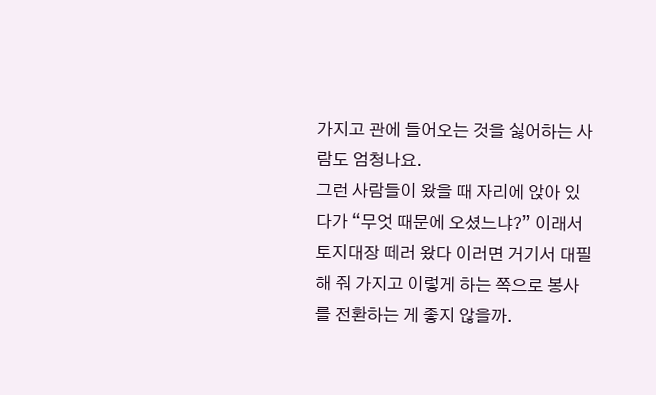가지고 관에 들어오는 것을 싫어하는 사람도 엄청나요.
그런 사람들이 왔을 때 자리에 앉아 있다가 “무엇 때문에 오셨느냐?” 이래서 토지대장 떼러 왔다 이러면 거기서 대필해 줘 가지고 이렇게 하는 쪽으로 봉사를 전환하는 게 좋지 않을까.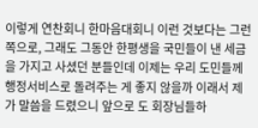이렇게 연찬회니 한마음대회니 이런 것보다는 그런 쪽으로, 그래도 그동안 한평생을 국민들이 낸 세금을 가지고 사셨던 분들인데 이제는 우리 도민들께 행정서비스로 돌려주는 게 좋지 않을까 이래서 제가 말씀을 드렸으니 앞으로 도 회장님들하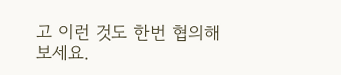고 이런 것도 한번 협의해 보세요.